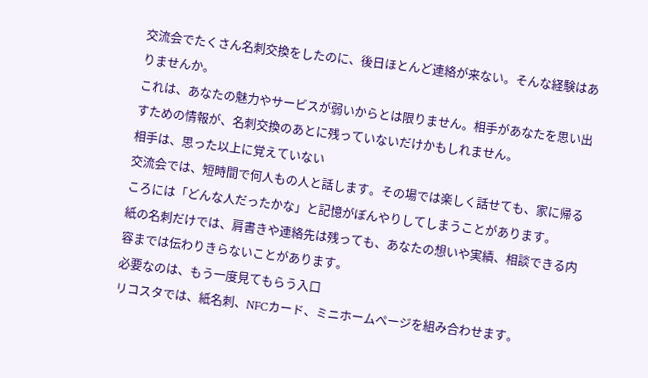交流会でたくさん名刺交換をしたのに、後日ほとんど連絡が来ない。そんな経験はありませんか。
これは、あなたの魅力やサービスが弱いからとは限りません。相手があなたを思い出すための情報が、名刺交換のあとに残っていないだけかもしれません。
相手は、思った以上に覚えていない
交流会では、短時間で何人もの人と話します。その場では楽しく話せても、家に帰るころには「どんな人だったかな」と記憶がぼんやりしてしまうことがあります。
紙の名刺だけでは、肩書きや連絡先は残っても、あなたの想いや実績、相談できる内容までは伝わりきらないことがあります。
必要なのは、もう一度見てもらう入口
リコスタでは、紙名刺、NFCカード、ミニホームページを組み合わせます。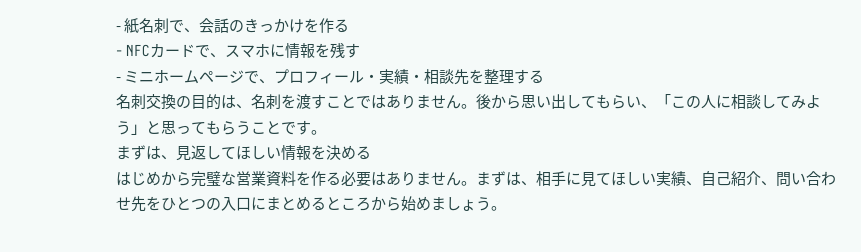- 紙名刺で、会話のきっかけを作る
- NFCカードで、スマホに情報を残す
- ミニホームページで、プロフィール・実績・相談先を整理する
名刺交換の目的は、名刺を渡すことではありません。後から思い出してもらい、「この人に相談してみよう」と思ってもらうことです。
まずは、見返してほしい情報を決める
はじめから完璧な営業資料を作る必要はありません。まずは、相手に見てほしい実績、自己紹介、問い合わせ先をひとつの入口にまとめるところから始めましょう。